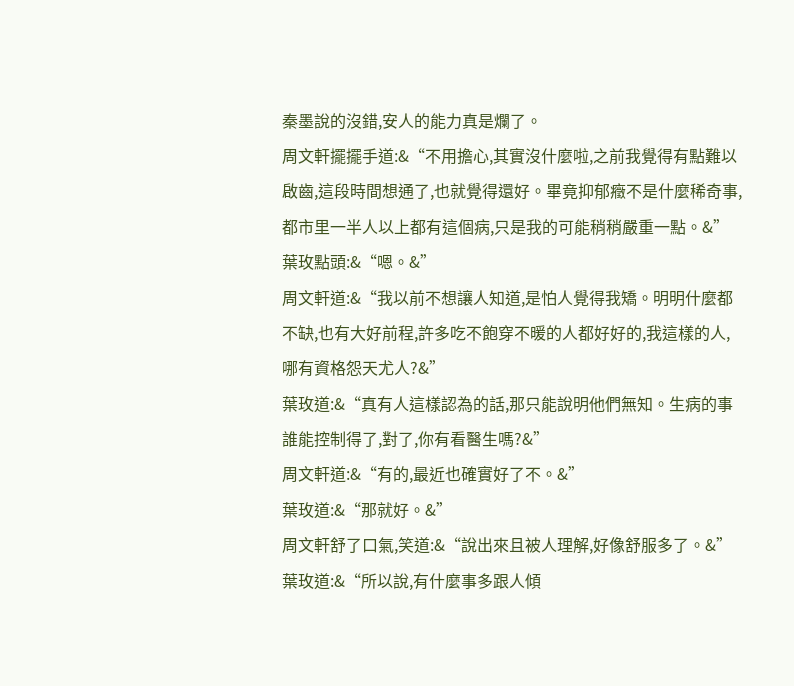秦墨說的沒錯,安人的能力真是爛了。
周文軒擺擺手道:&“不用擔心,其實沒什麼啦,之前我覺得有點難以啟齒,這段時間想通了,也就覺得還好。畢竟抑郁癥不是什麼稀奇事,都市里一半人以上都有這個病,只是我的可能稍稍嚴重一點。&”
葉玫點頭:&“嗯。&”
周文軒道:&“我以前不想讓人知道,是怕人覺得我矯。明明什麼都不缺,也有大好前程,許多吃不飽穿不暖的人都好好的,我這樣的人,哪有資格怨天尤人?&”
葉玫道:&“真有人這樣認為的話,那只能說明他們無知。生病的事誰能控制得了,對了,你有看醫生嗎?&”
周文軒道:&“有的,最近也確實好了不。&”
葉玫道:&“那就好。&”
周文軒舒了口氣,笑道:&“說出來且被人理解,好像舒服多了。&”
葉玫道:&“所以說,有什麼事多跟人傾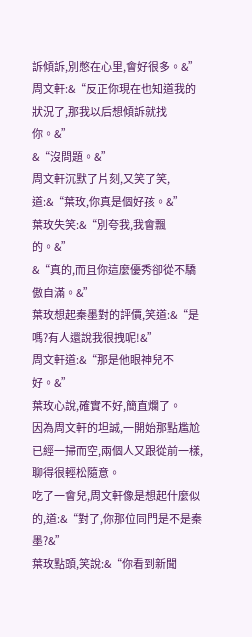訴傾訴,別憋在心里,會好很多。&”
周文軒:&“反正你現在也知道我的狀況了,那我以后想傾訴就找你。&”
&“沒問題。&”
周文軒沉默了片刻,又笑了笑,道:&“葉玫,你真是個好孩。&”
葉玫失笑:&“別夸我,我會飄的。&”
&“真的,而且你這麼優秀卻從不驕傲自滿。&”
葉玫想起秦墨對的評價,笑道:&“是嗎?有人還說我很拽呢!&”
周文軒道:&“那是他眼神兒不好。&”
葉玫心說,確實不好,簡直爛了。
因為周文軒的坦誠,一開始那點尷尬已經一掃而空,兩個人又跟從前一樣,聊得很輕松隨意。
吃了一會兒,周文軒像是想起什麼似的,道:&“對了,你那位同門是不是秦墨?&”
葉玫點頭,笑說:&“你看到新聞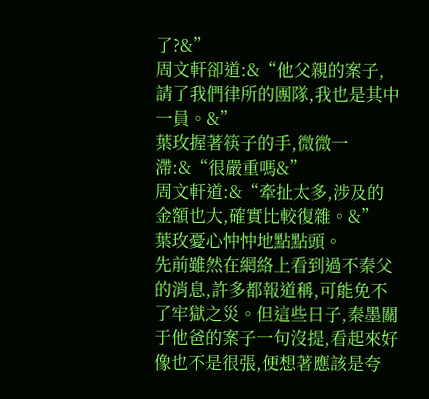了?&”
周文軒卻道:&“他父親的案子,請了我們律所的團隊,我也是其中一員。&”
葉玫握著筷子的手,微微一滯:&“很嚴重嗎&”
周文軒道:&“牽扯太多,涉及的金額也大,確實比較復雜。&”
葉玫憂心忡忡地點點頭。
先前雖然在網絡上看到過不秦父的消息,許多都報道稱,可能免不了牢獄之災。但這些日子,秦墨關于他爸的案子一句沒提,看起來好像也不是很張,便想著應該是夸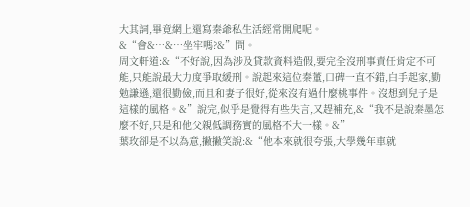大其詞,畢竟網上還寫秦爺私生活經常開爬呢。
&“會&…&…坐牢嗎?&”問。
周文軒道:&“不好說,因為涉及貸款資料造假,要完全沒刑事責任肯定不可能,只能說最大力度爭取緩刑。說起來這位秦董,口碑一直不錯,白手起家,勤勉謙遜,還很勤儉,而且和妻子很好,從來沒有過什麼桃事件。沒想到兒子是這樣的風格。&”說完,似乎是覺得有些失言,又趕補充,&“我不是說秦墨怎麼不好,只是和他父親低調務實的風格不大一樣。&”
葉玫卻是不以為意,撇撇笑說:&“他本來就很夸張,大學幾年車就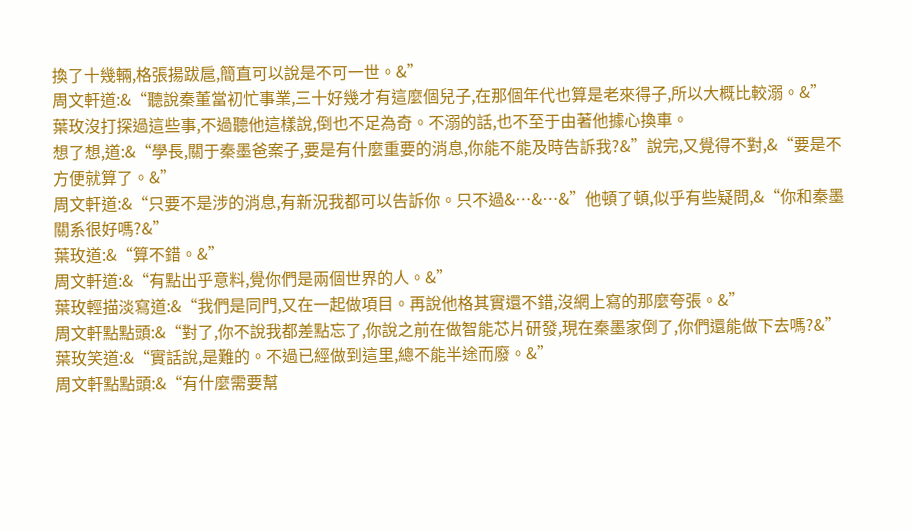換了十幾輛,格張揚跋扈,簡直可以說是不可一世。&”
周文軒道:&“聽說秦董當初忙事業,三十好幾才有這麼個兒子,在那個年代也算是老來得子,所以大概比較溺。&”
葉玫沒打探過這些事,不過聽他這樣說,倒也不足為奇。不溺的話,也不至于由著他據心換車。
想了想,道:&“學長,關于秦墨爸案子,要是有什麼重要的消息,你能不能及時告訴我?&”說完,又覺得不對,&“要是不方便就算了。&”
周文軒道:&“只要不是涉的消息,有新況我都可以告訴你。只不過&…&…&”他頓了頓,似乎有些疑問,&“你和秦墨關系很好嗎?&”
葉玫道:&“算不錯。&”
周文軒道:&“有點出乎意料,覺你們是兩個世界的人。&”
葉玫輕描淡寫道:&“我們是同門,又在一起做項目。再說他格其實還不錯,沒網上寫的那麼夸張。&”
周文軒點點頭:&“對了,你不說我都差點忘了,你說之前在做智能芯片研發,現在秦墨家倒了,你們還能做下去嗎?&”
葉玫笑道:&“實話說,是難的。不過已經做到這里,總不能半途而廢。&”
周文軒點點頭:&“有什麼需要幫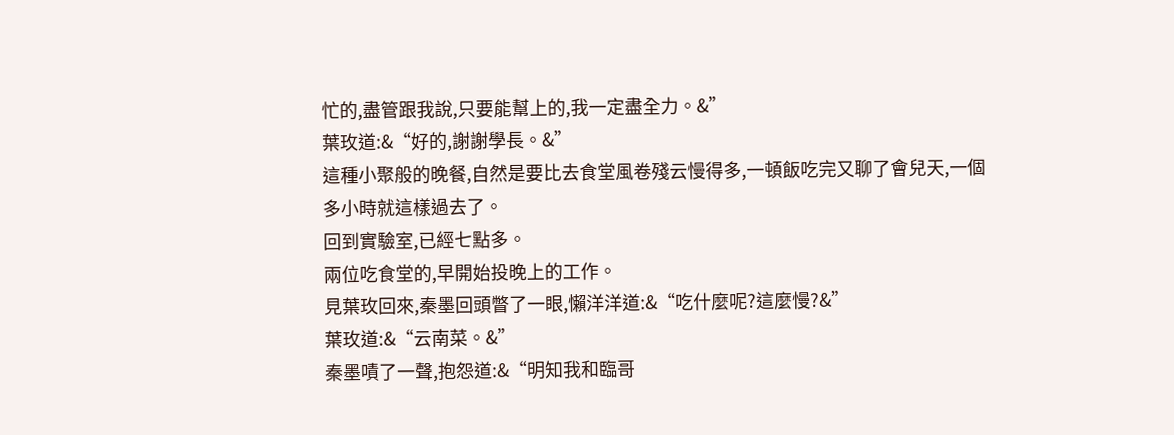忙的,盡管跟我說,只要能幫上的,我一定盡全力。&”
葉玫道:&“好的,謝謝學長。&”
這種小聚般的晚餐,自然是要比去食堂風卷殘云慢得多,一頓飯吃完又聊了會兒天,一個多小時就這樣過去了。
回到實驗室,已經七點多。
兩位吃食堂的,早開始投晚上的工作。
見葉玫回來,秦墨回頭瞥了一眼,懶洋洋道:&“吃什麼呢?這麼慢?&”
葉玫道:&“云南菜。&”
秦墨嘖了一聲,抱怨道:&“明知我和臨哥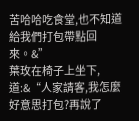苦哈哈吃食堂,也不知道給我們打包帶點回來。&”
葉玫在椅子上坐下,道:&“人家請客,我怎麼好意思打包?再說了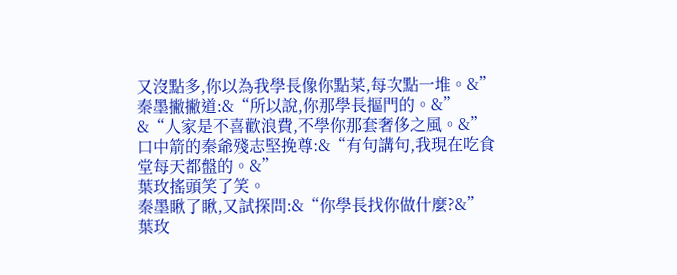又沒點多,你以為我學長像你點菜,每次點一堆。&”
秦墨撇撇道:&“所以說,你那學長摳門的。&”
&“人家是不喜歡浪費,不學你那套奢侈之風。&”
口中箭的秦爺殘志堅挽尊:&“有句講句,我現在吃食堂每天都盤的。&”
葉玫搖頭笑了笑。
秦墨瞅了瞅,又試探問:&“你學長找你做什麼?&”
葉玫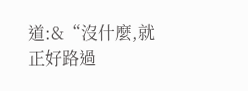道:&“沒什麼,就正好路過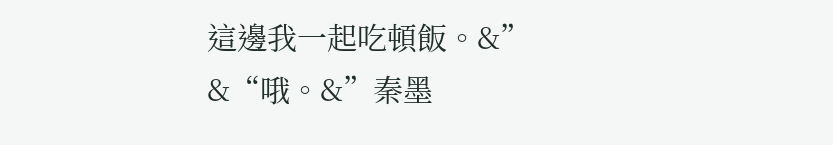這邊我一起吃頓飯。&”
&“哦。&”秦墨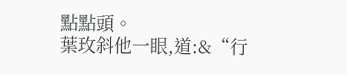點點頭。
葉玫斜他一眼,道:&“行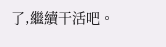了,繼續干活吧。